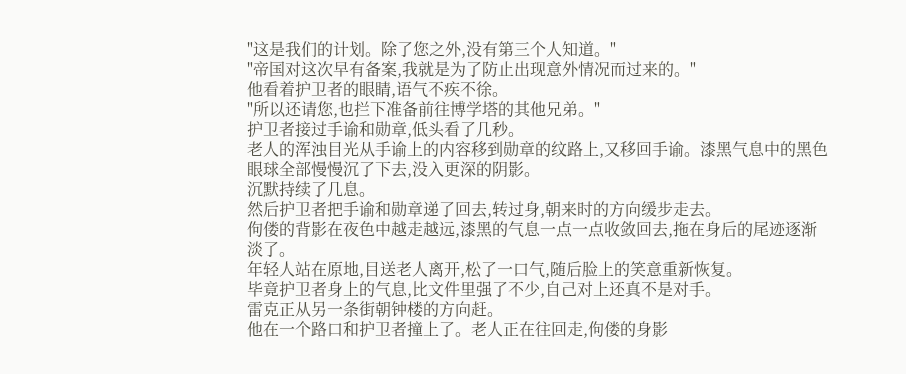"这是我们的计划。除了您之外,没有第三个人知道。"
"帝国对这次早有备案,我就是为了防止出现意外情况而过来的。"
他看着护卫者的眼睛,语气不疾不徐。
"所以还请您,也拦下准备前往博学塔的其他兄弟。"
护卫者接过手谕和勋章,低头看了几秒。
老人的浑浊目光从手谕上的内容移到勋章的纹路上,又移回手谕。漆黑气息中的黑色眼球全部慢慢沉了下去,没入更深的阴影。
沉默持续了几息。
然后护卫者把手谕和勋章递了回去,转过身,朝来时的方向缓步走去。
佝偻的背影在夜色中越走越远,漆黑的气息一点一点收敛回去,拖在身后的尾迹逐渐淡了。
年轻人站在原地,目送老人离开,松了一口气,随后脸上的笑意重新恢复。
毕竟护卫者身上的气息,比文件里强了不少,自己对上还真不是对手。
雷克正从另一条街朝钟楼的方向赶。
他在一个路口和护卫者撞上了。老人正在往回走,佝偻的身影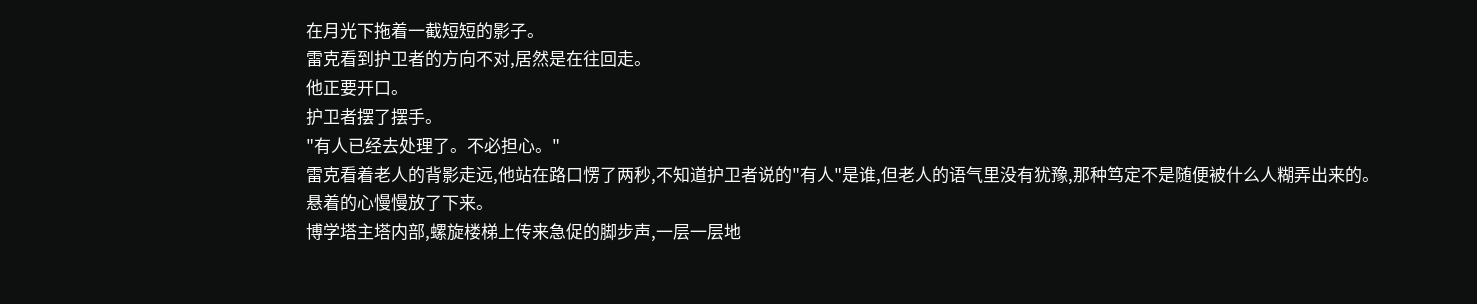在月光下拖着一截短短的影子。
雷克看到护卫者的方向不对,居然是在往回走。
他正要开口。
护卫者摆了摆手。
"有人已经去处理了。不必担心。"
雷克看着老人的背影走远,他站在路口愣了两秒,不知道护卫者说的"有人"是谁,但老人的语气里没有犹豫,那种笃定不是随便被什么人糊弄出来的。
悬着的心慢慢放了下来。
博学塔主塔内部,螺旋楼梯上传来急促的脚步声,一层一层地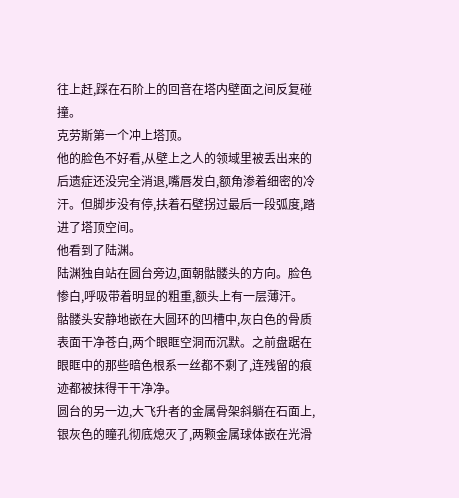往上赶,踩在石阶上的回音在塔内壁面之间反复碰撞。
克劳斯第一个冲上塔顶。
他的脸色不好看,从壁上之人的领域里被丢出来的后遗症还没完全消退,嘴唇发白,额角渗着细密的冷汗。但脚步没有停,扶着石壁拐过最后一段弧度,踏进了塔顶空间。
他看到了陆渊。
陆渊独自站在圆台旁边,面朝骷髅头的方向。脸色惨白,呼吸带着明显的粗重,额头上有一层薄汗。
骷髅头安静地嵌在大圆环的凹槽中,灰白色的骨质表面干净苍白,两个眼眶空洞而沉默。之前盘踞在眼眶中的那些暗色根系一丝都不剩了,连残留的痕迹都被抹得干干净净。
圆台的另一边,大飞升者的金属骨架斜躺在石面上,银灰色的瞳孔彻底熄灭了,两颗金属球体嵌在光滑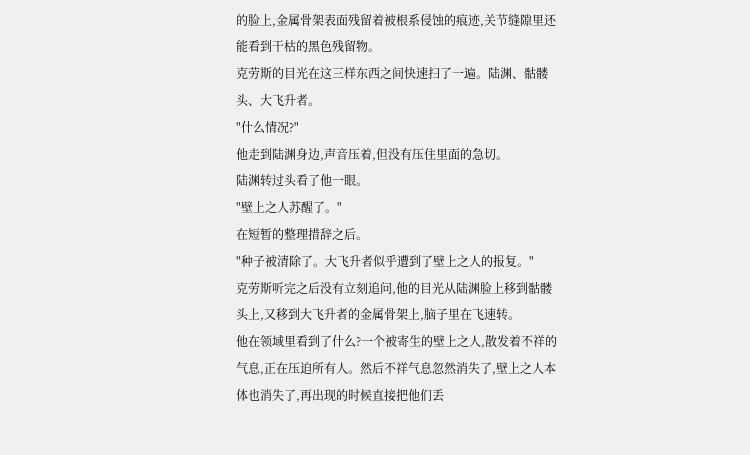的脸上,金属骨架表面残留着被根系侵蚀的痕迹,关节缝隙里还能看到干枯的黑色残留物。
克劳斯的目光在这三样东西之间快速扫了一遍。陆渊、骷髅头、大飞升者。
"什么情况?"
他走到陆渊身边,声音压着,但没有压住里面的急切。
陆渊转过头看了他一眼。
"壁上之人苏醒了。"
在短暂的整理措辞之后。
"种子被清除了。大飞升者似乎遭到了壁上之人的报复。"
克劳斯听完之后没有立刻追问,他的目光从陆渊脸上移到骷髅头上,又移到大飞升者的金属骨架上,脑子里在飞速转。
他在领域里看到了什么?一个被寄生的壁上之人,散发着不祥的气息,正在压迫所有人。然后不祥气息忽然消失了,壁上之人本体也消失了,再出现的时候直接把他们丢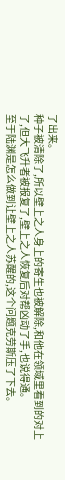了出来。
种子被清除了,所以壁上之人身上的寄生也被解除,和他在领域里看到的对上了,但大飞升者被报复了,壁上之人恢复后对帮凶动了手,也说得通。
至于陆渊是怎么做到让壁上之人苏醒的,这个问题克劳斯压了下去。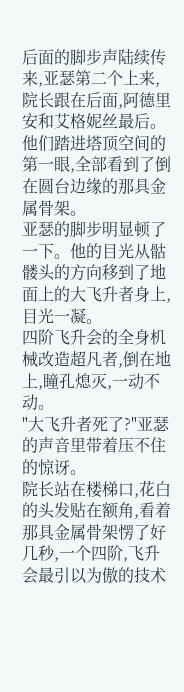后面的脚步声陆续传来,亚瑟第二个上来,院长跟在后面,阿德里安和艾格妮丝最后。
他们踏进塔顶空间的第一眼,全部看到了倒在圆台边缘的那具金属骨架。
亚瑟的脚步明显顿了一下。他的目光从骷髅头的方向移到了地面上的大飞升者身上,目光一凝。
四阶飞升会的全身机械改造超凡者,倒在地上,瞳孔熄灭,一动不动。
"大飞升者死了?"亚瑟的声音里带着压不住的惊讶。
院长站在楼梯口,花白的头发贴在额角,看着那具金属骨架愣了好几秒,一个四阶,飞升会最引以为傲的技术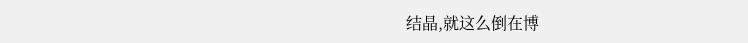结晶,就这么倒在博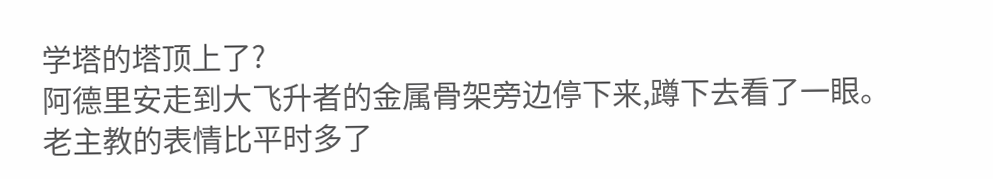学塔的塔顶上了?
阿德里安走到大飞升者的金属骨架旁边停下来,蹲下去看了一眼。
老主教的表情比平时多了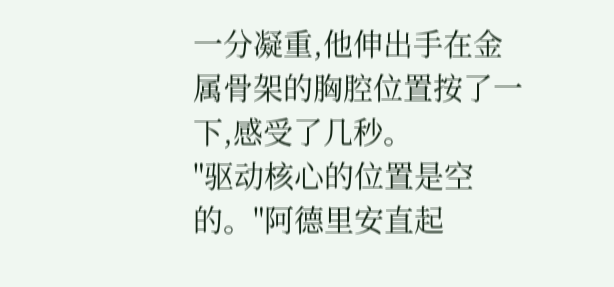一分凝重,他伸出手在金属骨架的胸腔位置按了一下,感受了几秒。
"驱动核心的位置是空的。"阿德里安直起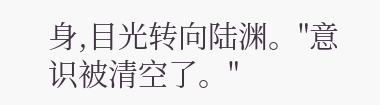身,目光转向陆渊。"意识被清空了。"